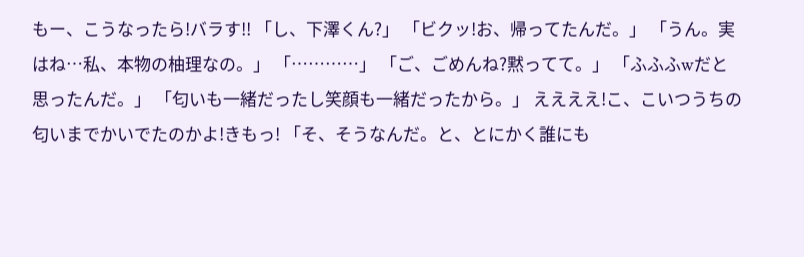もー、こうなったら!バラす!! 「し、下澤くん?」 「ビクッ!お、帰ってたんだ。」 「うん。実はね…私、本物の柚理なの。」 「…………」 「ご、ごめんね?黙ってて。」 「ふふふwだと思ったんだ。」 「匂いも一緒だったし笑顔も一緒だったから。」 ええええ!こ、こいつうちの匂いまでかいでたのかよ!きもっ! 「そ、そうなんだ。と、とにかく誰にも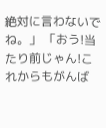絶対に言わないでね。」 「おう!当たり前じゃん!これからもがんば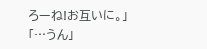ろーね!お互いに。」 「…うん」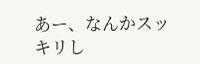あー、なんかスッキリし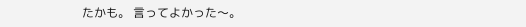たかも。 言ってよかった〜。